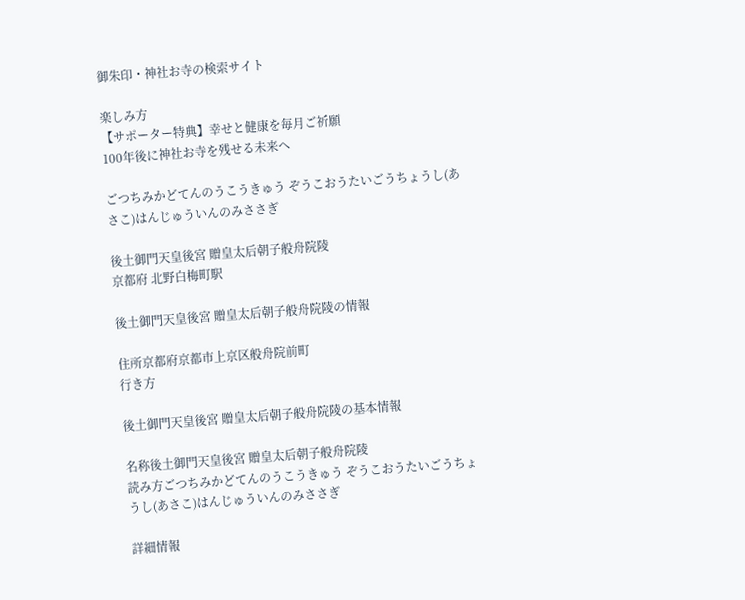御朱印・神社お寺の検索サイト

楽しみ方
【サポーター特典】幸せと健康を毎月ご祈願
100年後に神社お寺を残せる未来へ

ごつちみかどてんのうこうきゅう ぞうこおうたいごうちょうし(あさこ)はんじゅういんのみささぎ

後土御門天皇後宮 贈皇太后朝子般舟院陵
京都府 北野白梅町駅

後土御門天皇後宮 贈皇太后朝子般舟院陵の情報

住所京都府京都市上京区般舟院前町
行き方

後土御門天皇後宮 贈皇太后朝子般舟院陵の基本情報

名称後土御門天皇後宮 贈皇太后朝子般舟院陵
読み方ごつちみかどてんのうこうきゅう ぞうこおうたいごうちょうし(あさこ)はんじゅういんのみささぎ

詳細情報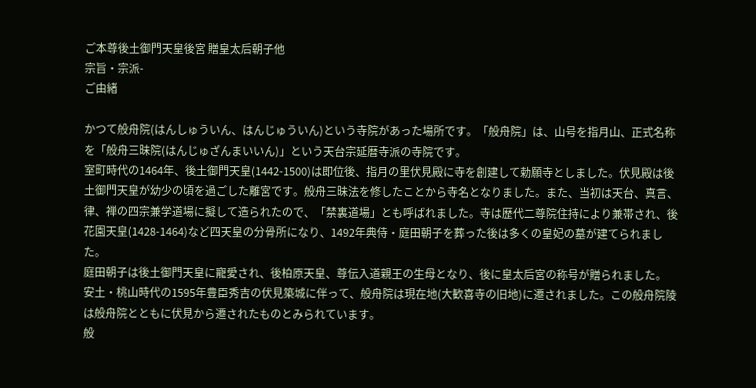ご本尊後土御門天皇後宮 贈皇太后朝子他
宗旨・宗派-
ご由緒

かつて般舟院(はんしゅういん、はんじゅういん)という寺院があった場所です。「般舟院」は、山号を指月山、正式名称を「般舟三昧院(はんじゅざんまいいん)」という天台宗延暦寺派の寺院です。
室町時代の1464年、後土御門天皇(1442-1500)は即位後、指月の里伏見殿に寺を創建して勅願寺としました。伏見殿は後土御門天皇が幼少の頃を過ごした離宮です。般舟三昧法を修したことから寺名となりました。また、当初は天台、真言、律、禅の四宗兼学道場に擬して造られたので、「禁裏道場」とも呼ばれました。寺は歴代二尊院住持により兼帯され、後花園天皇(1428-1464)など四天皇の分骨所になり、1492年典侍・庭田朝子を葬った後は多くの皇妃の墓が建てられました。
庭田朝子は後土御門天皇に寵愛され、後柏原天皇、尊伝入道親王の生母となり、後に皇太后宮の称号が贈られました。
安土・桃山時代の1595年豊臣秀吉の伏見築城に伴って、般舟院は現在地(大歓喜寺の旧地)に遷されました。この般舟院陵は般舟院とともに伏見から遷されたものとみられています。
般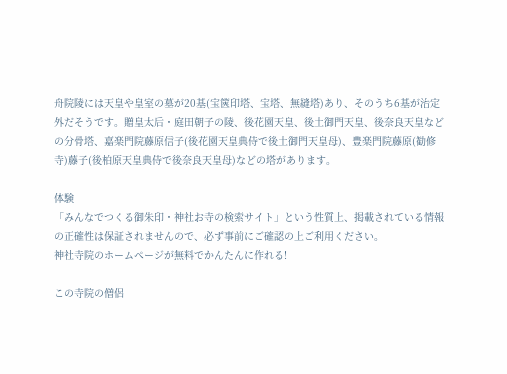舟院陵には天皇や皇室の墓が20基(宝篋印塔、宝塔、無縫塔)あり、そのうち6基が治定外だそうです。贈皇太后・庭田朝子の陵、後花園天皇、後土御門天皇、後奈良天皇などの分骨塔、嘉楽門院藤原信子(後花園天皇典侍で後土御門天皇母)、豊楽門院藤原(勧修寺)藤子(後柏原天皇典侍で後奈良天皇母)などの塔があります。

体験
「みんなでつくる御朱印・神社お寺の検索サイト」という性質上、掲載されている情報の正確性は保証されませんので、必ず事前にご確認の上ご利用ください。
神社寺院のホームページが無料でかんたんに作れる!

この寺院の僧侶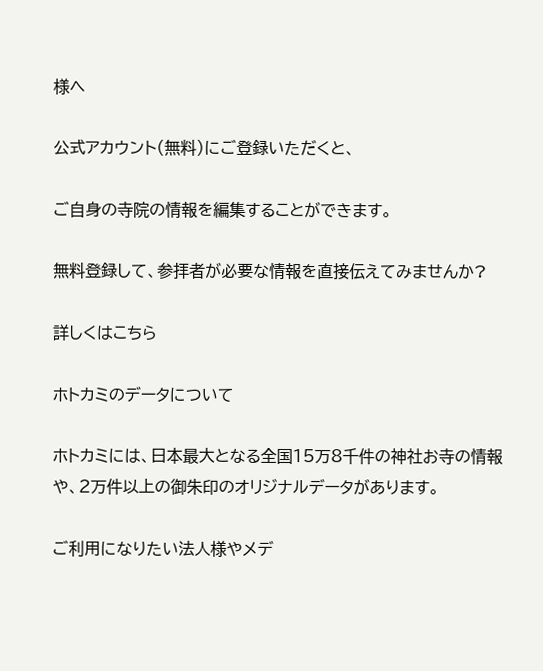様へ

公式アカウント(無料)にご登録いただくと、

ご自身の寺院の情報を編集することができます。

無料登録して、参拝者が必要な情報を直接伝えてみませんか?

詳しくはこちら

ホトカミのデータについて

ホトカミには、日本最大となる全国15万8千件の神社お寺の情報や、2万件以上の御朱印のオリジナルデータがあります。

ご利用になりたい法人様やメデ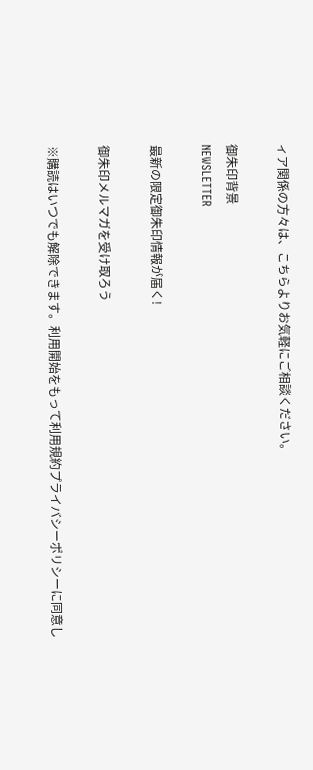ィア関係の方々は、こちらよりお気軽にご相談ください。

御朱印背景
NEWSLETTER

最新の限定御朱印情報が届く!

御朱印メルマガを受け取ろう

※購読はいつでも解除できます。利用開始をもって利用規約プライバシーポリシーに同意し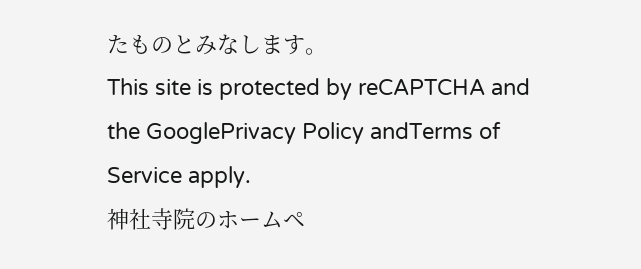たものとみなします。
This site is protected by reCAPTCHA and the GooglePrivacy Policy andTerms of Service apply.
神社寺院のホームペ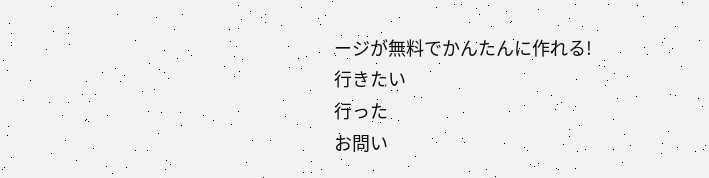ージが無料でかんたんに作れる!
行きたい
行った
お問い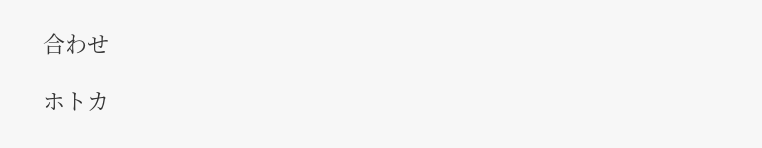合わせ

ホトカ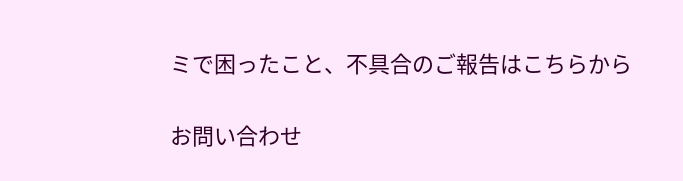ミで困ったこと、不具合のご報告はこちらから

お問い合わせ